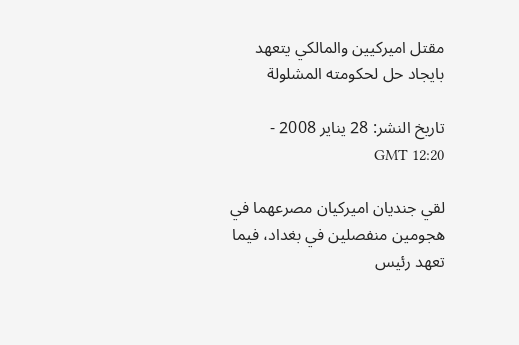مقتل اميركيين والمالكي يتعهد بايجاد حل لحكومته المشلولة

تاريخ النشر: 28 يناير 2008 - 12:20 GMT

لقي جنديان اميركيان مصرعهما في هجومين منفصلين في بغداد، فيما تعهد رئيس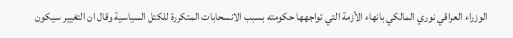الوزراء العراقي نوري المالكي بانهاء الأزمة التي تواجهها حكومته بسبب الانسحابات المتكررة للكتل السياسية وقال ان التغيير سيكون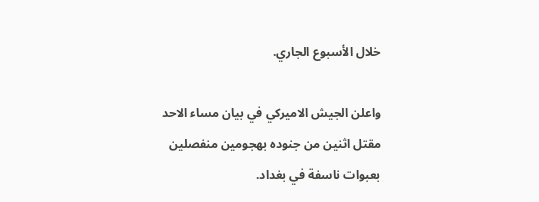خلال الأسبوع الجاري.

واعلن الجيش الاميركي في بيان مساء الاحد مقتل اثنين من جنوده بهجومين منفصلين بعبوات ناسفة في بغداد.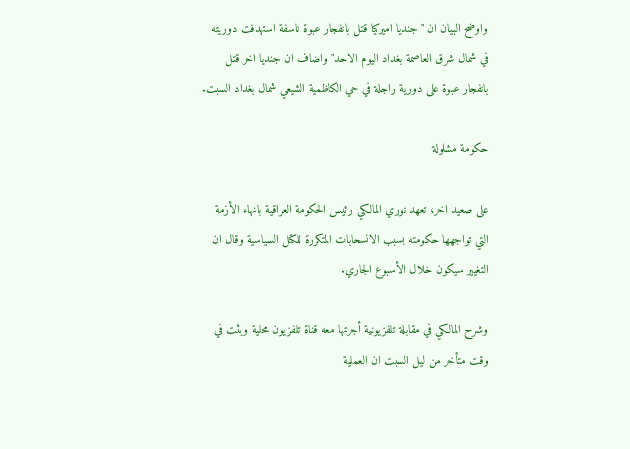واوضح البيان ان "جنديا اميركيا قتل بانفجار عبوة ناسفة استهدفت دوريته في شمال شرق العاصمة بغداد اليوم الاحد" واضاف ان جنديا اخر قتل بانفجار عبوة على دورية راجلة في حي الكاظمية الشيعي شمال بغداد السبت.

حكومة مشلولة

على صعيد اخر، تعهد نوري المالكي رئيس الحكومة العراقية بانهاء الأزمة التي تواجهها حكومته بسبب الانسحابات المتكررة للكتل السياسية وقال ان التغيير سيكون خلال الأسبوع الجاري.

وشرح المالكي في مقابلة تلفزيونية أجرتها معه قناة تلفزيون محلية وبثت في وقت متأخر من ليل السبت ان العملية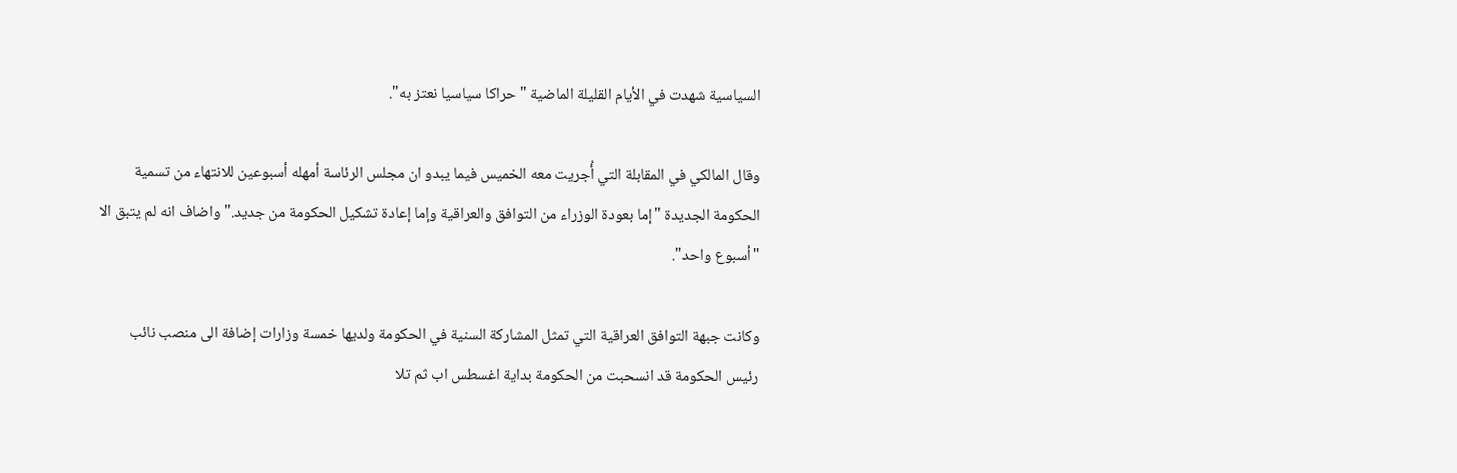السياسية شهدت في الأيام القليلة الماضية "حراكا سياسيا نعتز به".

وقال المالكي في المقابلة التي أُجريت معه الخميس فيما يبدو ان مجلس الرئاسة أمهله أسبوعين للانتهاء من تسمية الحكومة الجديدة "إما بعودة الوزراء من التوافق والعراقية وإما إعادة تشكيل الحكومة من جديد." واضاف انه لم يتبق الا "أسبوع واحد".

وكانت جبهة التوافق العراقية التي تمثل المشاركة السنية في الحكومة ولديها خمسة وزارات إضافة الى منصب نائب رئيس الحكومة قد انسحبت من الحكومة بداية اغسطس اب ثم تلا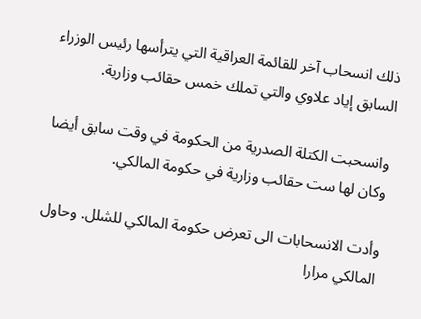ذلك انسحاب آخر للقائمة العراقية التي يترأسها رئيس الوزراء السابق إياد علاوي والتي تملك خمس حقائب وزارية.

وانسحبت الكتلة الصدرية من الحكومة في وقت سابق أيضا وكان لها ست حقائب وزارية في حكومة المالكي.

وأدت الانسحابات الى تعرض حكومة المالكي للشلل. وحاول المالكي مرارا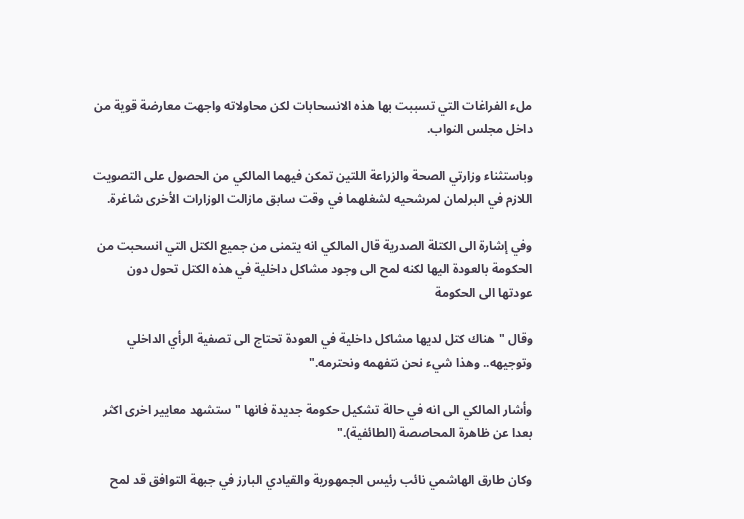ملء الفراغات التي تسببت بها هذه الانسحابات لكن محاولاته واجهت معارضة قوية من داخل مجلس النواب.

وباستثناء وزارتي الصحة والزراعة اللتين تمكن فيهما المالكي من الحصول على التصويت اللازم في البرلمان لمرشحيه لشغلهما في وقت سابق مازالت الوزارات الأخرى شاغرة.

وفي إشارة الى الكتلة الصدرية قال المالكي انه يتمنى من جميع الكتل التي انسحبت من الحكومة بالعودة اليها لكنه لمح الى وجود مشاكل داخلية في هذه الكتل تحول دون عودتها الى الحكومة

وقال "هناك كتل لديها مشاكل داخلية في العودة تحتاج الى تصفية الرأي الداخلي وتوجيهه.. وهذا شيء نحن نتفهمه ونحترمه."

وأشار المالكي الى انه في حالة تشكيل حكومة جديدة فانها "ستشهد معايير اخرى اكثر بعدا عن ظاهرة المحاصصة (الطائفية)."

وكان طارق الهاشمي نائب رئيس الجمهورية والقيادي البارز في جبهة التوافق قد لمح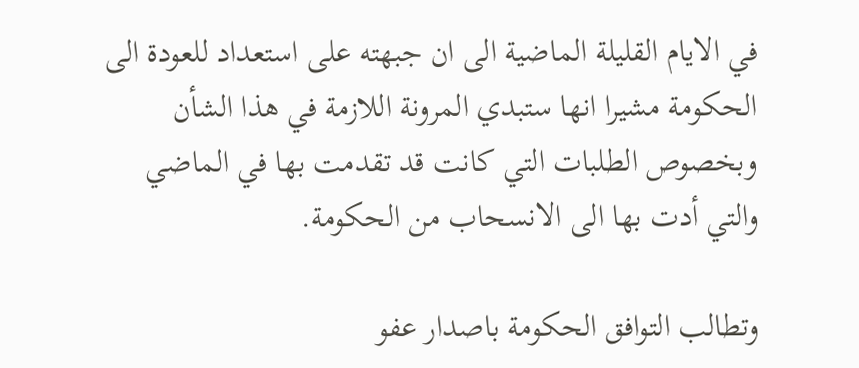في الايام القليلة الماضية الى ان جبهته على استعداد للعودة الى الحكومة مشيرا انها ستبدي المرونة اللازمة في هذا الشأن وبخصوص الطلبات التي كانت قد تقدمت بها في الماضي والتي أدت بها الى الانسحاب من الحكومة.

وتطالب التوافق الحكومة باصدار عفو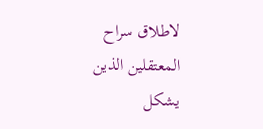لاطلاق سراح المعتقلين الذين يشكل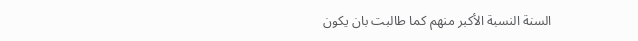السنة النسبة الأكبر منهم كما طالبت بان يكون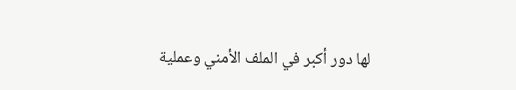لها دور أكبر في الملف الأمني وعملية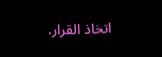اتخاذ القرار.